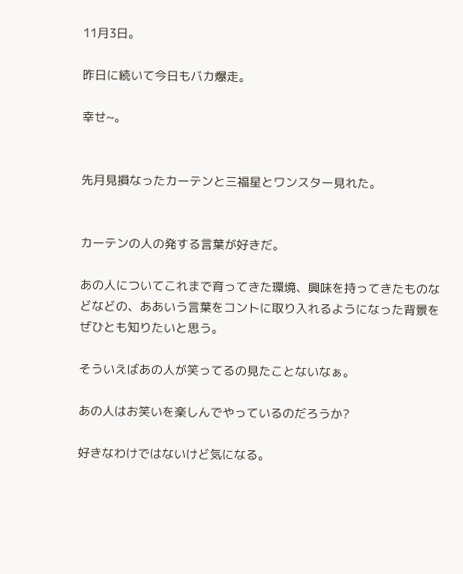11月3日。

昨日に続いて今日もバカ爆走。

幸せ~。


先月見損なったカーテンと三福星とワンスター見れた。


カーテンの人の発する言葉が好きだ。

あの人についてこれまで育ってきた環境、興味を持ってきたものなどなどの、ああいう言葉をコントに取り入れるようになった背景をぜひとも知りたいと思う。

そういえばあの人が笑ってるの見たことないなぁ。

あの人はお笑いを楽しんでやっているのだろうか?

好きなわけではないけど気になる。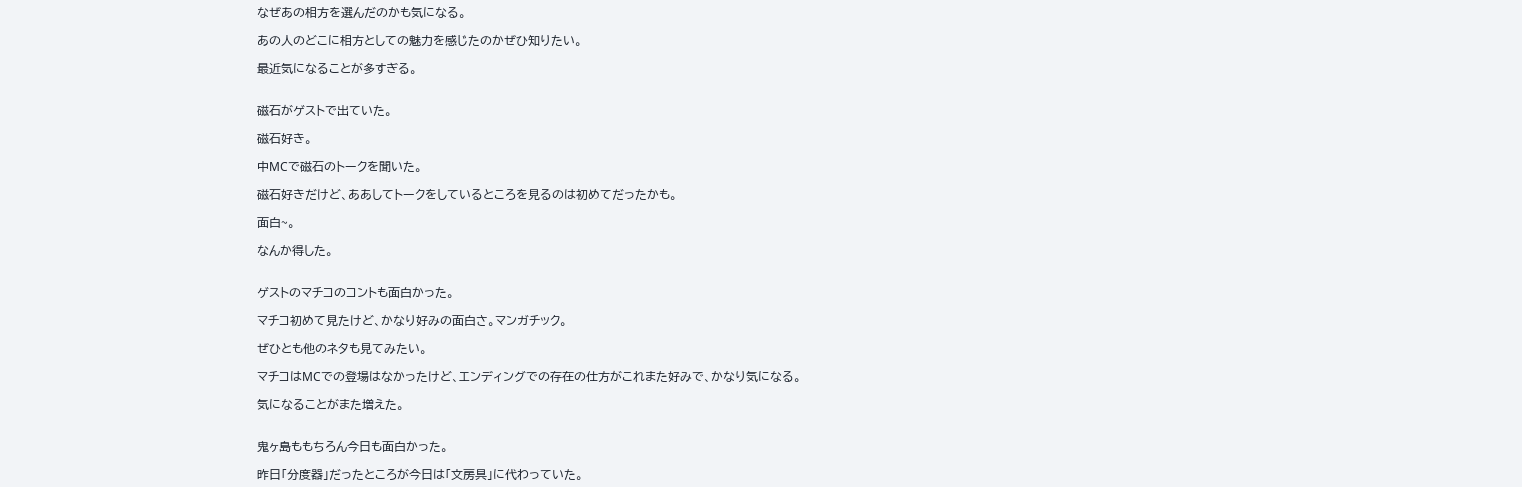なぜあの相方を選んだのかも気になる。

あの人のどこに相方としての魅力を感じたのかぜひ知りたい。

最近気になることが多すぎる。


磁石がゲストで出ていた。

磁石好き。

中MCで磁石のトークを聞いた。

磁石好きだけど、ああしてトークをしているところを見るのは初めてだったかも。

面白~。

なんか得した。


ゲストのマチコのコントも面白かった。

マチコ初めて見たけど、かなり好みの面白さ。マンガチック。

ぜひとも他のネタも見てみたい。

マチコはMCでの登場はなかったけど、エンディングでの存在の仕方がこれまた好みで、かなり気になる。

気になることがまた増えた。


鬼ヶ島ももちろん今日も面白かった。

昨日「分度器」だったところが今日は「文房具」に代わっていた。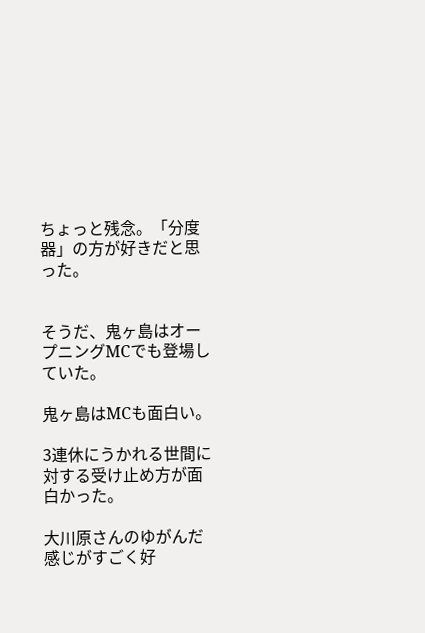ちょっと残念。「分度器」の方が好きだと思った。


そうだ、鬼ヶ島はオープニングMCでも登場していた。

鬼ヶ島はMCも面白い。

3連休にうかれる世間に対する受け止め方が面白かった。

大川原さんのゆがんだ感じがすごく好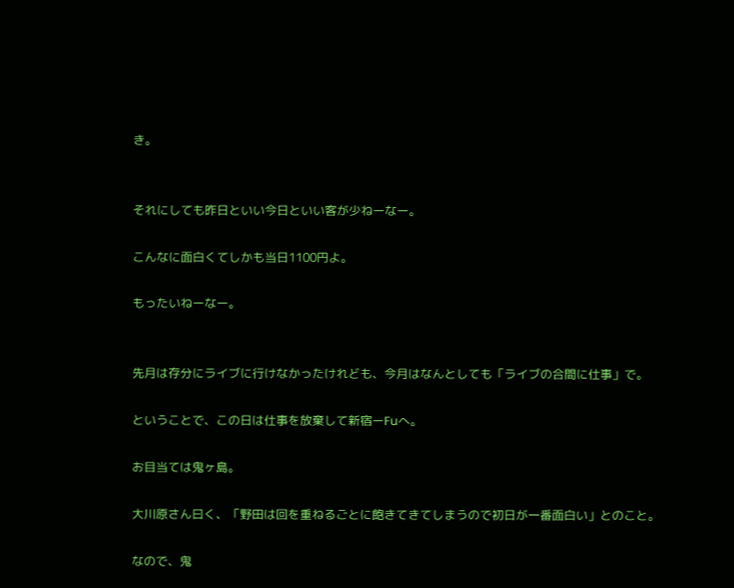き。


それにしても昨日といい今日といい客が少ねーなー。

こんなに面白くてしかも当日1100円よ。

もったいねーなー。


先月は存分にライブに行けなかったけれども、今月はなんとしても「ライブの合間に仕事」で。

ということで、この日は仕事を放棄して新宿ーFuへ。

お目当ては鬼ヶ島。

大川原さん曰く、「野田は回を重ねるごとに飽きてきてしまうので初日が一番面白い」とのこと。

なので、鬼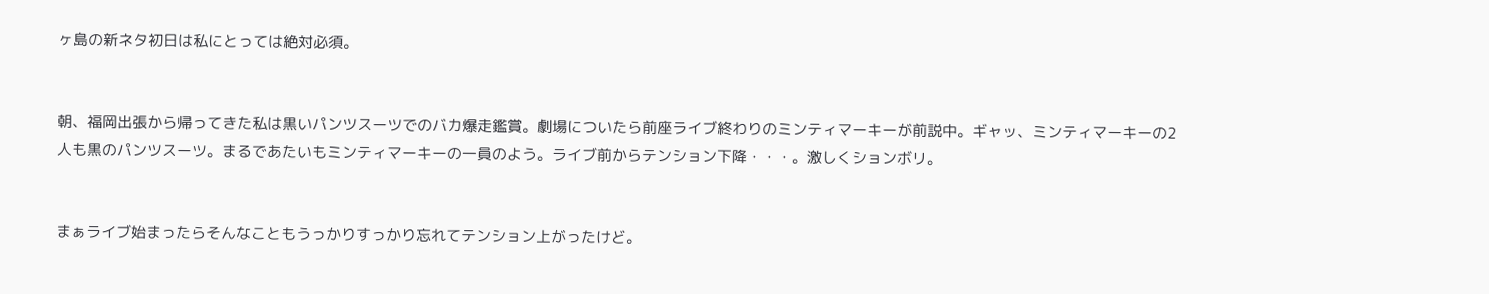ヶ島の新ネタ初日は私にとっては絶対必須。


朝、福岡出張から帰ってきた私は黒いパンツスーツでのバカ爆走鑑賞。劇場についたら前座ライブ終わりのミンティマーキーが前説中。ギャッ、ミンティマーキーの2人も黒のパンツスーツ。まるであたいもミンティマーキーの一員のよう。ライブ前からテンション下降・・・。激しくションボリ。


まぁライブ始まったらそんなこともうっかりすっかり忘れてテンション上がったけど。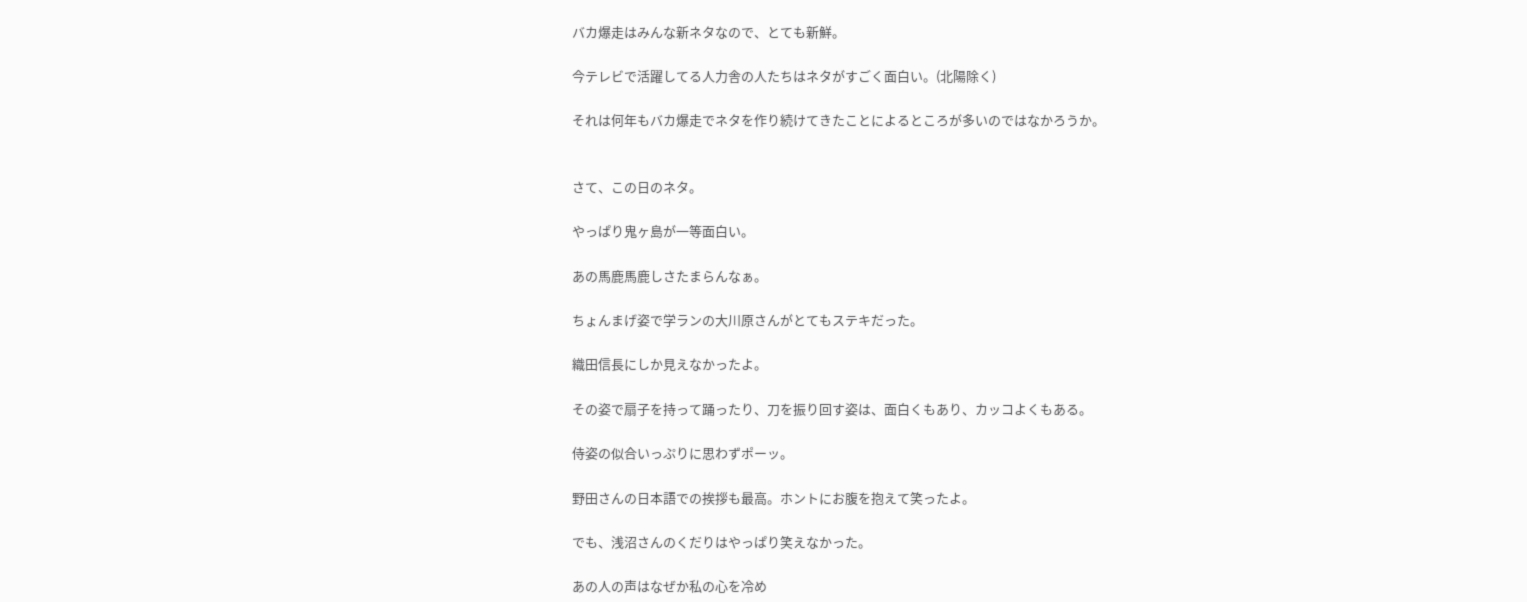バカ爆走はみんな新ネタなので、とても新鮮。

今テレビで活躍してる人力舎の人たちはネタがすごく面白い。(北陽除く)

それは何年もバカ爆走でネタを作り続けてきたことによるところが多いのではなかろうか。


さて、この日のネタ。

やっぱり鬼ヶ島が一等面白い。

あの馬鹿馬鹿しさたまらんなぁ。

ちょんまげ姿で学ランの大川原さんがとてもステキだった。

織田信長にしか見えなかったよ。

その姿で扇子を持って踊ったり、刀を振り回す姿は、面白くもあり、カッコよくもある。

侍姿の似合いっぷりに思わずポーッ。

野田さんの日本語での挨拶も最高。ホントにお腹を抱えて笑ったよ。

でも、浅沼さんのくだりはやっぱり笑えなかった。

あの人の声はなぜか私の心を冷め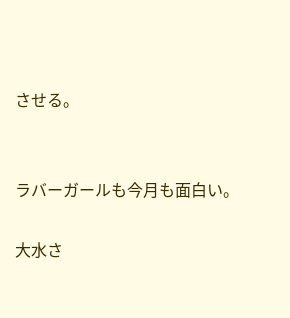させる。


ラバーガールも今月も面白い。

大水さ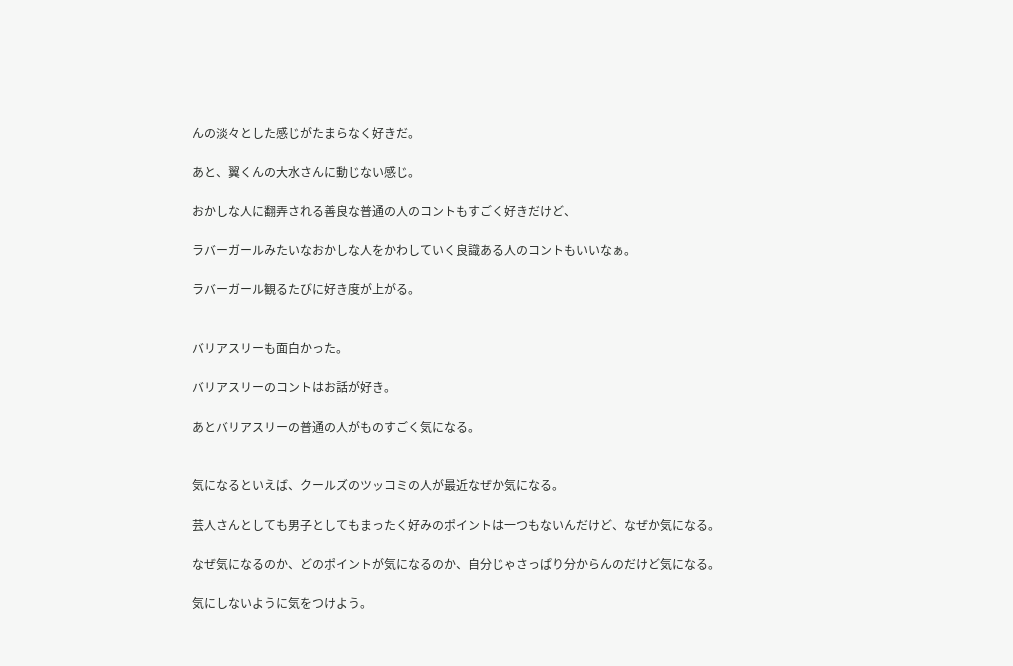んの淡々とした感じがたまらなく好きだ。

あと、翼くんの大水さんに動じない感じ。

おかしな人に翻弄される善良な普通の人のコントもすごく好きだけど、

ラバーガールみたいなおかしな人をかわしていく良識ある人のコントもいいなぁ。

ラバーガール観るたびに好き度が上がる。


バリアスリーも面白かった。

バリアスリーのコントはお話が好き。

あとバリアスリーの普通の人がものすごく気になる。


気になるといえば、クールズのツッコミの人が最近なぜか気になる。

芸人さんとしても男子としてもまったく好みのポイントは一つもないんだけど、なぜか気になる。

なぜ気になるのか、どのポイントが気になるのか、自分じゃさっぱり分からんのだけど気になる。

気にしないように気をつけよう。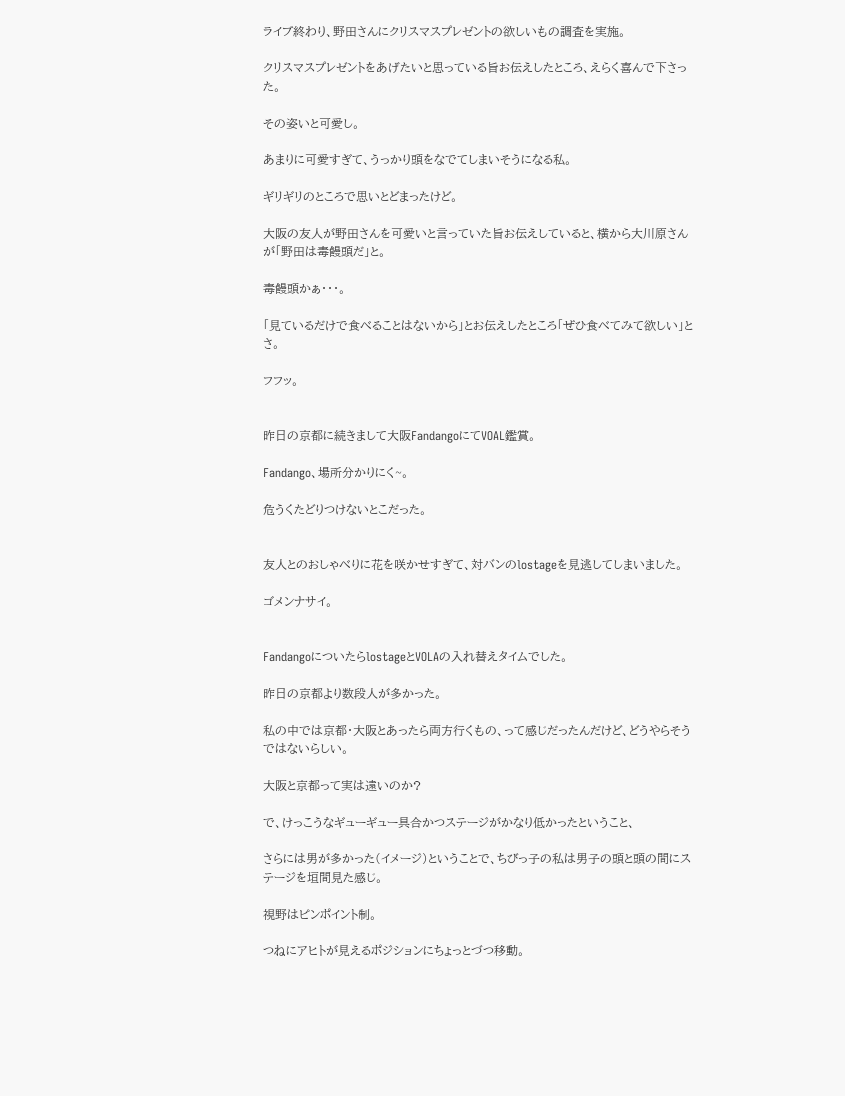ライブ終わり、野田さんにクリスマスプレゼントの欲しいもの調査を実施。

クリスマスプレゼントをあげたいと思っている旨お伝えしたところ、えらく喜んで下さった。

その姿いと可愛し。

あまりに可愛すぎて、うっかり頭をなでてしまいそうになる私。

ギリギリのところで思いとどまったけど。

大阪の友人が野田さんを可愛いと言っていた旨お伝えしていると、横から大川原さんが「野田は毒饅頭だ」と。

毒饅頭かぁ・・・。

「見ているだけで食べることはないから」とお伝えしたところ「ぜひ食べてみて欲しい」とさ。

フフッ。


昨日の京都に続きまして大阪FandangoにてVOAL鑑賞。

Fandango、場所分かりにく~。

危うくたどりつけないとこだった。


友人とのおしゃべりに花を咲かせすぎて、対バンのlostageを見逃してしまいました。

ゴメンナサイ。


FandangoについたらlostageとVOLAの入れ替えタイムでした。

昨日の京都より数段人が多かった。

私の中では京都・大阪とあったら両方行くもの、って感じだったんだけど、どうやらそうではないらしい。

大阪と京都って実は遠いのか?

で、けっこうなギューギュー具合かつステージがかなり低かったということ、

さらには男が多かった(イメージ)ということで、ちびっ子の私は男子の頭と頭の間にステージを垣間見た感じ。

視野はピンポイント制。

つねにアヒトが見えるポジションにちょっとづつ移動。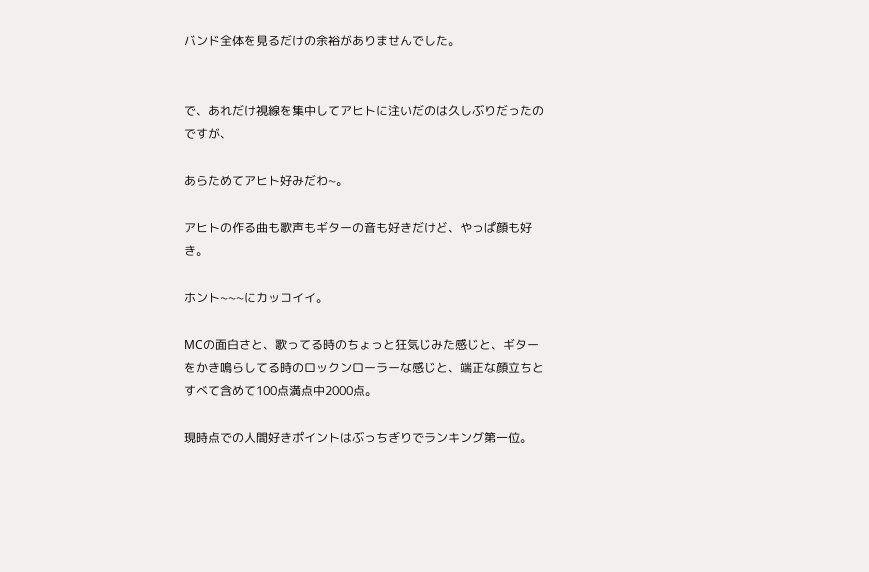バンド全体を見るだけの余裕がありませんでした。


で、あれだけ視線を集中してアヒトに注いだのは久しぶりだったのですが、

あらためてアヒト好みだわ~。

アヒトの作る曲も歌声もギターの音も好きだけど、やっぱ顔も好き。

ホント~~~にカッコイイ。

MCの面白さと、歌ってる時のちょっと狂気じみた感じと、ギターをかき鳴らしてる時のロックンローラーな感じと、端正な顔立ちとすべて含めて100点満点中2000点。

現時点での人間好きポイントはぶっちぎりでランキング第一位。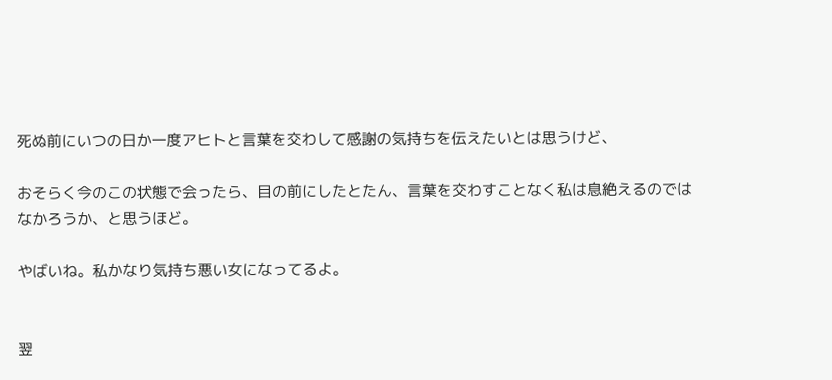死ぬ前にいつの日か一度アヒトと言葉を交わして感謝の気持ちを伝えたいとは思うけど、

おそらく今のこの状態で会ったら、目の前にしたとたん、言葉を交わすことなく私は息絶えるのではなかろうか、と思うほど。

やばいね。私かなり気持ち悪い女になってるよ。


翌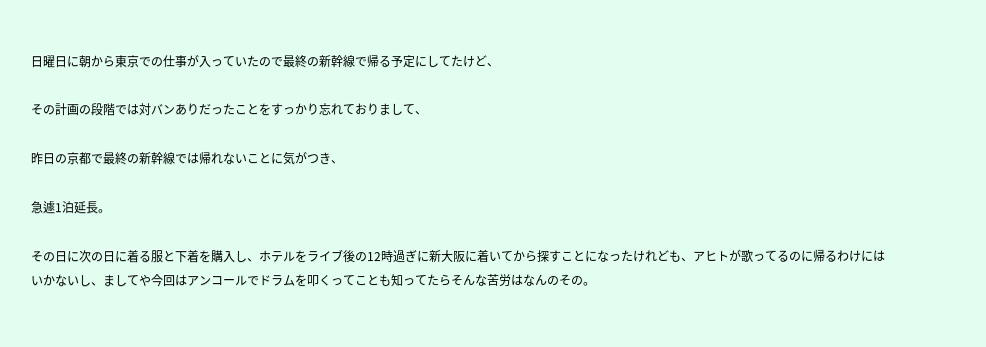日曜日に朝から東京での仕事が入っていたので最終の新幹線で帰る予定にしてたけど、

その計画の段階では対バンありだったことをすっかり忘れておりまして、

昨日の京都で最終の新幹線では帰れないことに気がつき、

急遽1泊延長。

その日に次の日に着る服と下着を購入し、ホテルをライブ後の12時過ぎに新大阪に着いてから探すことになったけれども、アヒトが歌ってるのに帰るわけにはいかないし、ましてや今回はアンコールでドラムを叩くってことも知ってたらそんな苦労はなんのその。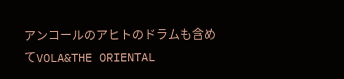アンコールのアヒトのドラムも含めてVOLA&THE ORIENTAL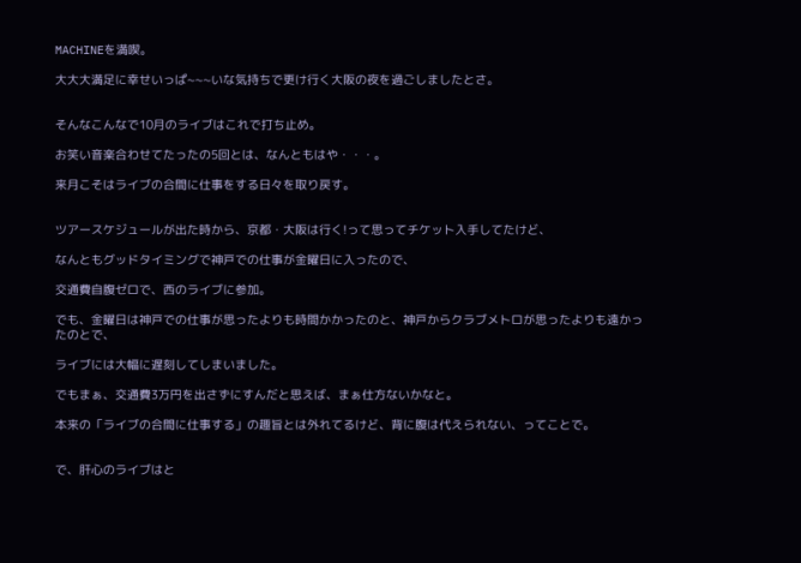MACHINEを満喫。

大大大満足に幸せいっぱ~~~いな気持ちで更け行く大阪の夜を過ごしましたとさ。


そんなこんなで10月のライブはこれで打ち止め。

お笑い音楽合わせてたったの5回とは、なんともはや・・・。

来月こそはライブの合間に仕事をする日々を取り戻す。


ツアースケジュールが出た時から、京都・大阪は行く!って思ってチケット入手してたけど、

なんともグッドタイミングで神戸での仕事が金曜日に入ったので、

交通費自腹ゼロで、西のライブに参加。

でも、金曜日は神戸での仕事が思ったよりも時間かかったのと、神戸からクラブメトロが思ったよりも遠かったのとで、

ライブには大幅に遅刻してしまいました。

でもまぁ、交通費3万円を出さずにすんだと思えば、まぁ仕方ないかなと。

本来の「ライブの合間に仕事する」の趣旨とは外れてるけど、背に腹は代えられない、ってことで。


で、肝心のライブはと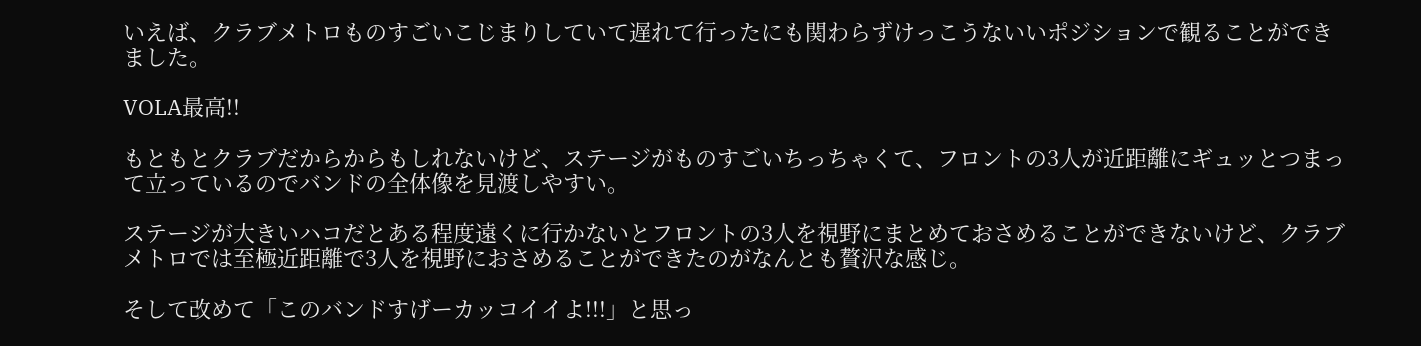いえば、クラブメトロものすごいこじまりしていて遅れて行ったにも関わらずけっこうないいポジションで観ることができました。

VOLA最高!!

もともとクラブだからからもしれないけど、ステージがものすごいちっちゃくて、フロントの3人が近距離にギュッとつまって立っているのでバンドの全体像を見渡しやすい。

ステージが大きいハコだとある程度遠くに行かないとフロントの3人を視野にまとめておさめることができないけど、クラブメトロでは至極近距離で3人を視野におさめることができたのがなんとも贅沢な感じ。

そして改めて「このバンドすげーカッコイイよ!!!」と思っ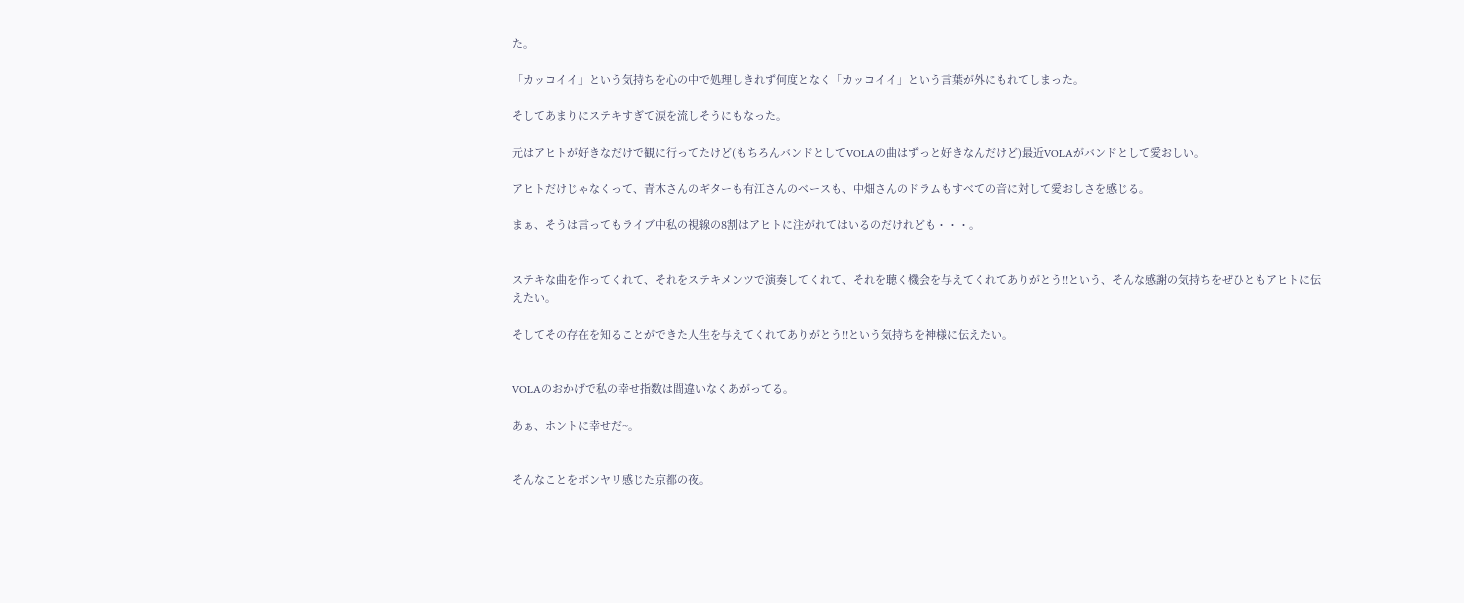た。

「カッコイイ」という気持ちを心の中で処理しきれず何度となく「カッコイイ」という言葉が外にもれてしまった。

そしてあまりにステキすぎて涙を流しそうにもなった。

元はアヒトが好きなだけで観に行ってたけど(もちろんバンドとしてVOLAの曲はずっと好きなんだけど)最近VOLAがバンドとして愛おしい。

アヒトだけじゃなくって、青木さんのギターも有江さんのベースも、中畑さんのドラムもすべての音に対して愛おしさを感じる。

まぁ、そうは言ってもライブ中私の視線の8割はアヒトに注がれてはいるのだけれども・・・。


ステキな曲を作ってくれて、それをステキメンツで演奏してくれて、それを聴く機会を与えてくれてありがとう!!という、そんな感謝の気持ちをぜひともアヒトに伝えたい。

そしてその存在を知ることができた人生を与えてくれてありがとう!!という気持ちを神様に伝えたい。


VOLAのおかげで私の幸せ指数は間違いなくあがってる。

あぁ、ホントに幸せだ~。


そんなことをボンヤリ感じた京都の夜。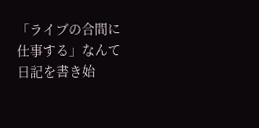「ライブの合間に仕事する」なんて日記を書き始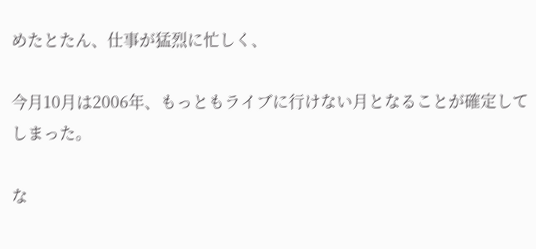めたとたん、仕事が猛烈に忙しく、

今月10月は2006年、もっともライブに行けない月となることが確定してしまった。

な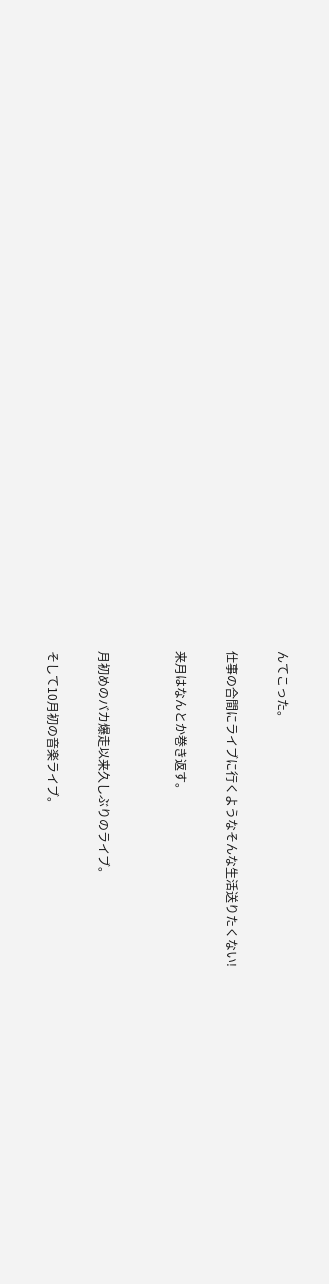んてこった。

仕事の合間にライブに行くようなそんな生活送りたくない!

来月はなんとか巻き返す。


月初めのバカ爆走以来久しぶりのライブ。

そして10月初の音楽ライブ。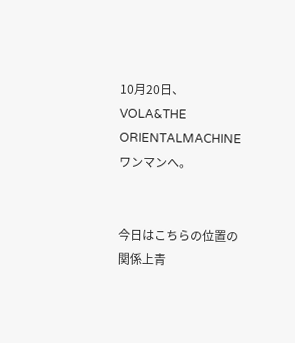10月20日、VOLA&THE ORIENTALMACHINEワンマンへ。


今日はこちらの位置の関係上青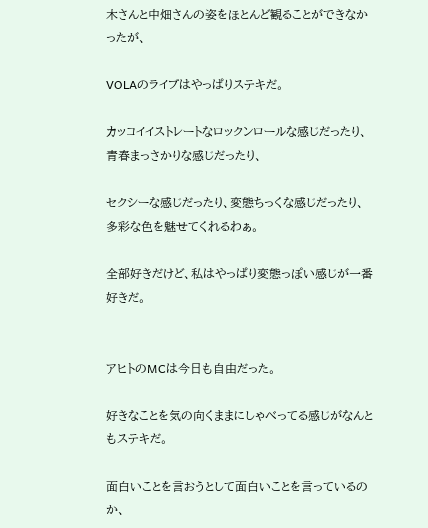木さんと中畑さんの姿をほとんど観ることができなかったが、

VOLAのライブはやっぱりステキだ。

カッコイイストレートなロックンロールな感じだったり、青春まっさかりな感じだったり、

セクシーな感じだったり、変態ちっくな感じだったり、多彩な色を魅せてくれるわぁ。

全部好きだけど、私はやっぱり変態っぽい感じが一番好きだ。


アヒトのMCは今日も自由だった。

好きなことを気の向くままにしゃべってる感じがなんともステキだ。

面白いことを言おうとして面白いことを言っているのか、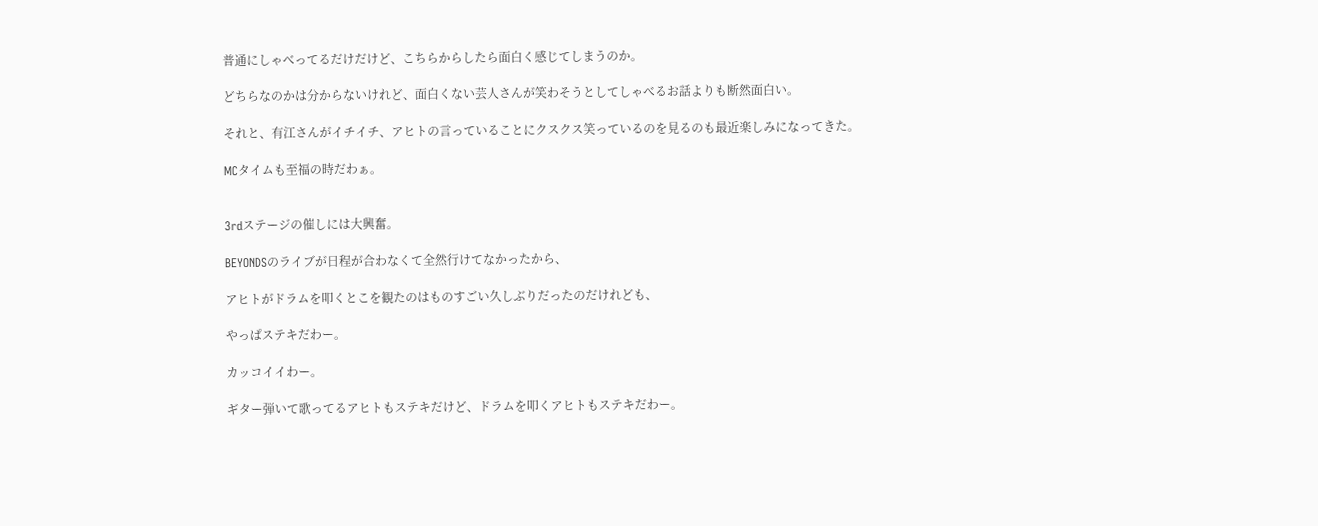普通にしゃべってるだけだけど、こちらからしたら面白く感じてしまうのか。

どちらなのかは分からないけれど、面白くない芸人さんが笑わそうとしてしゃべるお話よりも断然面白い。

それと、有江さんがイチイチ、アヒトの言っていることにクスクス笑っているのを見るのも最近楽しみになってきた。

MCタイムも至福の時だわぁ。


3rdステージの催しには大興奮。

BEYONDSのライブが日程が合わなくて全然行けてなかったから、

アヒトがドラムを叩くとこを観たのはものすごい久しぶりだったのだけれども、

やっぱステキだわー。

カッコイイわー。

ギター弾いて歌ってるアヒトもステキだけど、ドラムを叩くアヒトもステキだわー。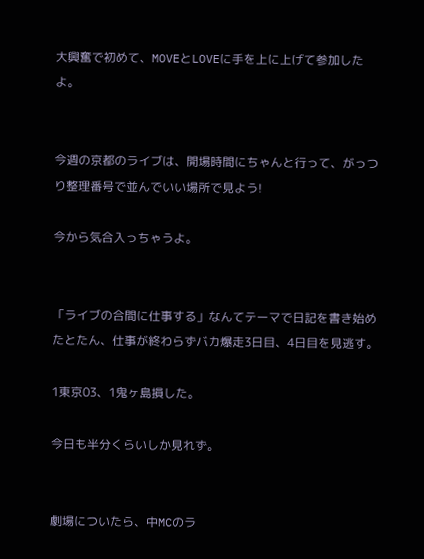大興奮で初めて、MOVEとLOVEに手を上に上げて参加したよ。


今週の京都のライブは、開場時間にちゃんと行って、がっつり整理番号で並んでいい場所で見よう!

今から気合入っちゃうよ。


「ライブの合間に仕事する」なんてテーマで日記を書き始めたとたん、仕事が終わらずバカ爆走3日目、4日目を見逃す。

1東京03、1鬼ヶ島損した。

今日も半分くらいしか見れず。


劇場についたら、中MCのラ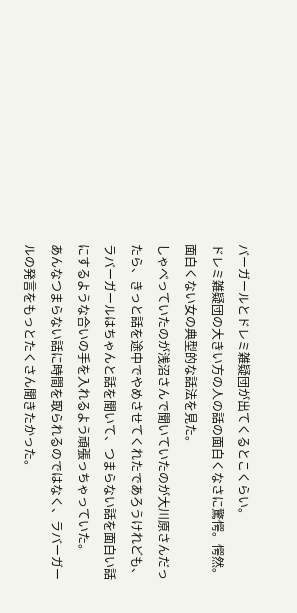バーガールとドレミ雑疑団が出てくるとこくらい。
ドレミ雑疑団の大きい方の人の話の面白くなさに驚愕。愕然。
面白くない女の典型的な話法を見た。
しゃべっていたのが浅沼さんで聞いていたのが大川原さんだったら、きっと話を途中でやめさせてくれたであろうけれども、ラバーガールはちゃんと話を聞いて、つまらない話を面白い話にするような合いの手を入れるよう頑張っちゃっていた。
あんなつまらない話に時間を取られるのではなく、ラバーガールの発言をもっとたくさん聞きたかった。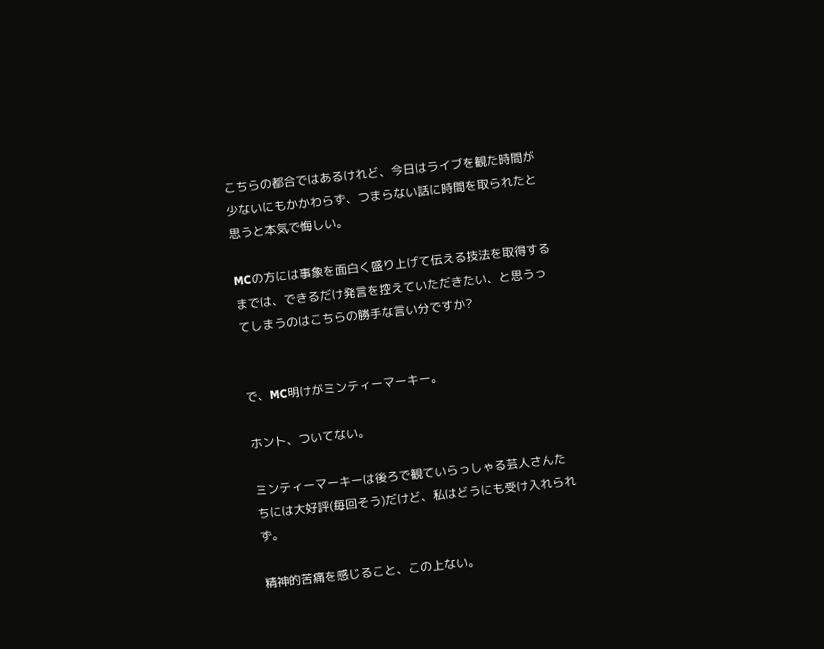こちらの都合ではあるけれど、今日はライブを観た時間が少ないにもかかわらず、つまらない話に時間を取られたと思うと本気で悔しい。

MCの方には事象を面白く盛り上げて伝える技法を取得するまでは、できるだけ発言を控えていただきたい、と思うってしまうのはこちらの勝手な言い分ですか?


で、MC明けがミンティーマーキー。

ホント、ついてない。

ミンティーマーキーは後ろで観ていらっしゃる芸人さんたちには大好評(毎回そう)だけど、私はどうにも受け入れられず。

精神的苦痛を感じること、この上ない。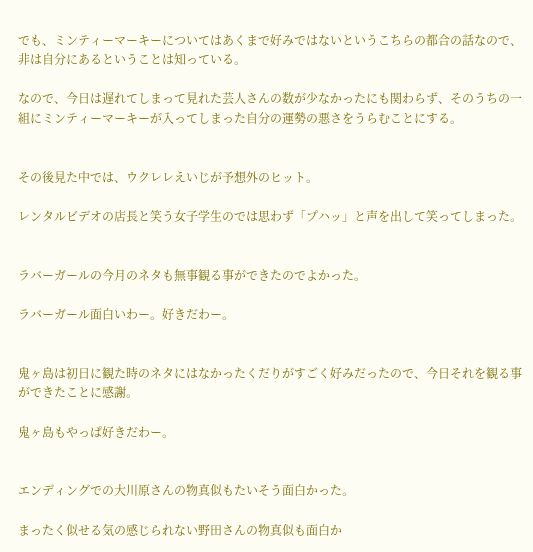でも、ミンティーマーキーについてはあくまで好みではないというこちらの都合の話なので、非は自分にあるということは知っている。

なので、今日は遅れてしまって見れた芸人さんの数が少なかったにも関わらず、そのうちの一組にミンティーマーキーが入ってしまった自分の運勢の悪さをうらむことにする。


その後見た中では、ウクレレえいじが予想外のヒット。

レンタルビデオの店長と笑う女子学生のでは思わず「プハッ」と声を出して笑ってしまった。


ラバーガールの今月のネタも無事観る事ができたのでよかった。

ラバーガール面白いわー。好きだわー。


鬼ヶ島は初日に観た時のネタにはなかったくだりがすごく好みだったので、今日それを観る事ができたことに感謝。

鬼ヶ島もやっぱ好きだわー。


エンディングでの大川原さんの物真似もたいそう面白かった。

まったく似せる気の感じられない野田さんの物真似も面白か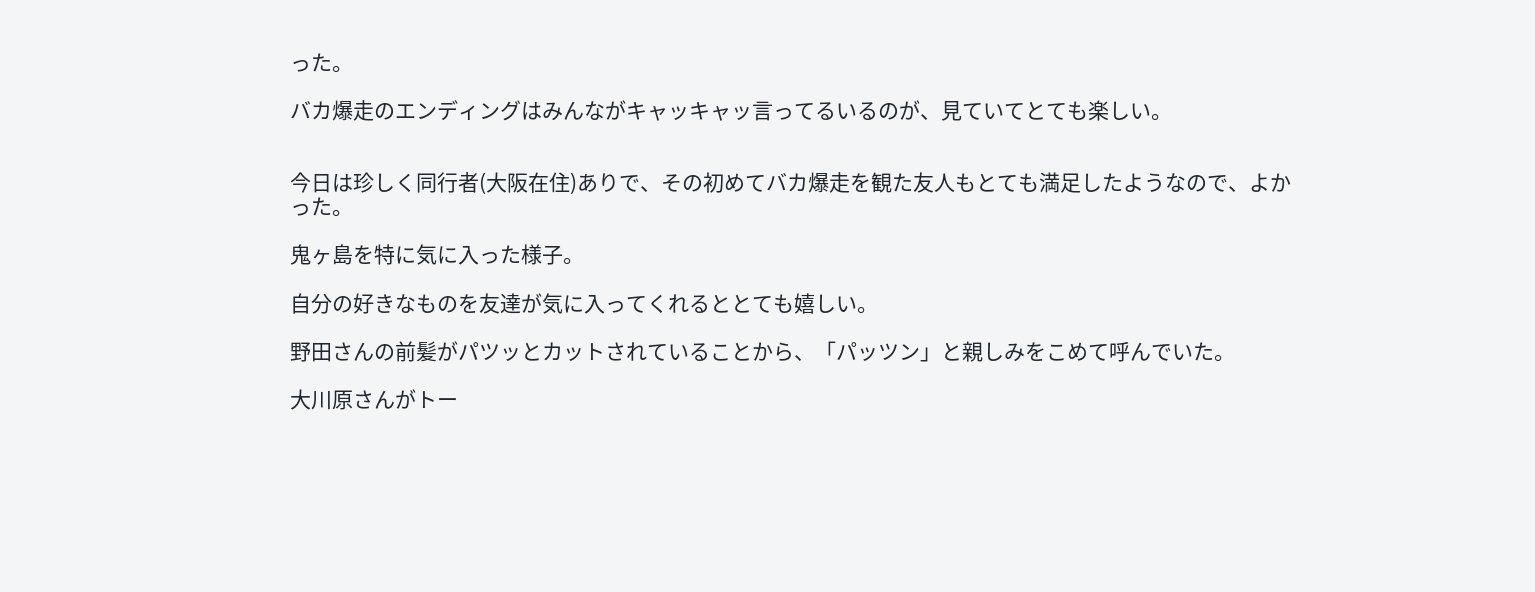った。

バカ爆走のエンディングはみんながキャッキャッ言ってるいるのが、見ていてとても楽しい。


今日は珍しく同行者(大阪在住)ありで、その初めてバカ爆走を観た友人もとても満足したようなので、よかった。

鬼ヶ島を特に気に入った様子。

自分の好きなものを友達が気に入ってくれるととても嬉しい。

野田さんの前髪がパツッとカットされていることから、「パッツン」と親しみをこめて呼んでいた。

大川原さんがトー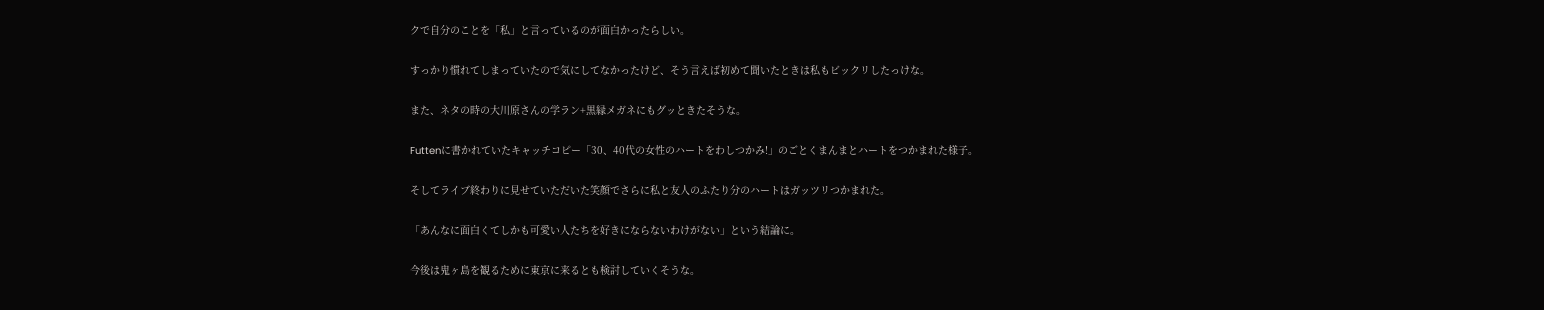クで自分のことを「私」と言っているのが面白かったらしい。

すっかり慣れてしまっていたので気にしてなかったけど、そう言えば初めて聞いたときは私もビックリしたっけな。

また、ネタの時の大川原さんの学ラン+黒縁メガネにもグッときたそうな。

Futtenに書かれていたキャッチコピー「30、40代の女性のハートをわしつかみ!」のごとくまんまとハートをつかまれた様子。

そしてライブ終わりに見せていただいた笑顔でさらに私と友人のふたり分のハートはガッツリつかまれた。

「あんなに面白くてしかも可愛い人たちを好きにならないわけがない」という結論に。

今後は鬼ヶ島を観るために東京に来るとも検討していくそうな。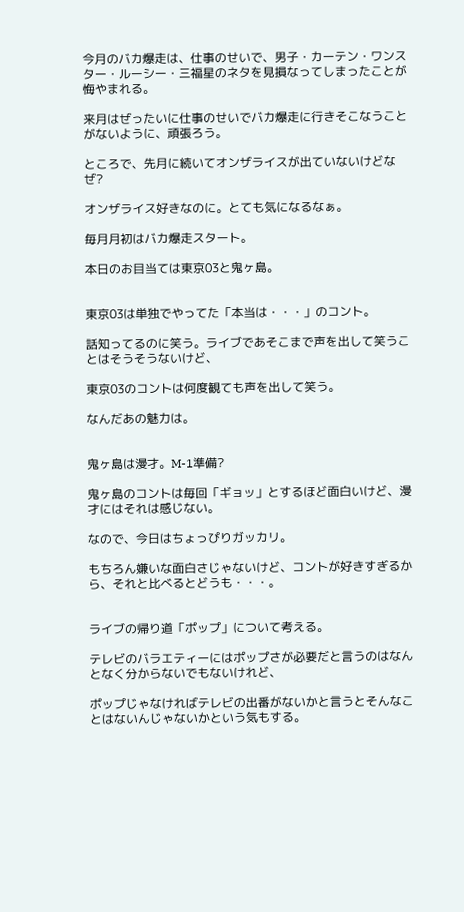今月のバカ爆走は、仕事のせいで、男子・カーテン・ワンスター・ルーシー・三福星のネタを見損なってしまったことが悔やまれる。

来月はぜったいに仕事のせいでバカ爆走に行きそこなうことがないように、頑張ろう。

ところで、先月に続いてオンザライスが出ていないけどなぜ?

オンザライス好きなのに。とても気になるなぁ。

毎月月初はバカ爆走スタート。

本日のお目当ては東京03と鬼ヶ島。


東京03は単独でやってた「本当は・・・」のコント。

話知ってるのに笑う。ライブであそこまで声を出して笑うことはそうそうないけど、

東京03のコントは何度観ても声を出して笑う。

なんだあの魅力は。


鬼ヶ島は漫才。M-1準備?

鬼ヶ島のコントは毎回「ギョッ」とするほど面白いけど、漫才にはそれは感じない。

なので、今日はちょっぴりガッカリ。

もちろん嫌いな面白さじゃないけど、コントが好きすぎるから、それと比べるとどうも・・・。


ライブの帰り道「ポップ」について考える。

テレビのバラエティーにはポップさが必要だと言うのはなんとなく分からないでもないけれど、

ポップじゃなければテレビの出番がないかと言うとそんなことはないんじゃないかという気もする。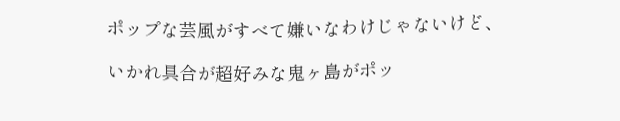ポップな芸風がすべて嫌いなわけじゃないけど、

いかれ具合が超好みな鬼ヶ島がポッ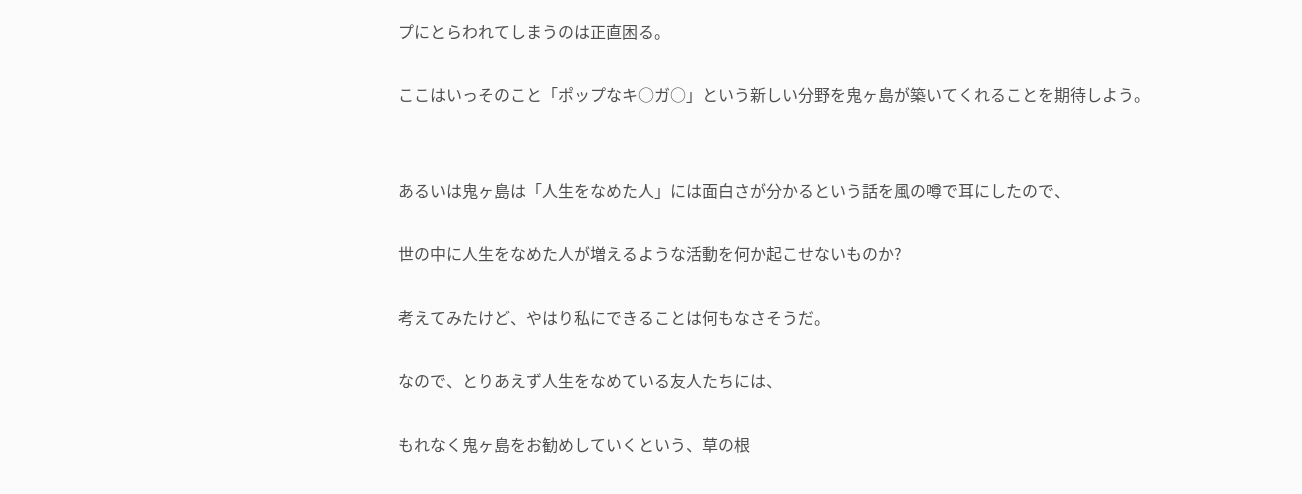プにとらわれてしまうのは正直困る。

ここはいっそのこと「ポップなキ○ガ○」という新しい分野を鬼ヶ島が築いてくれることを期待しよう。


あるいは鬼ヶ島は「人生をなめた人」には面白さが分かるという話を風の噂で耳にしたので、

世の中に人生をなめた人が増えるような活動を何か起こせないものか?

考えてみたけど、やはり私にできることは何もなさそうだ。

なので、とりあえず人生をなめている友人たちには、

もれなく鬼ヶ島をお勧めしていくという、草の根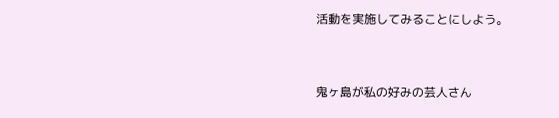活動を実施してみることにしよう。


鬼ヶ島が私の好みの芸人さん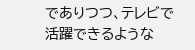でありつつ、テレビで活躍できるような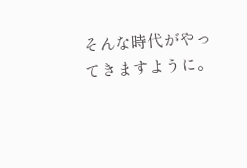そんな時代がやってきますように。